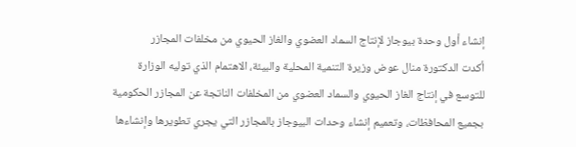إنشاء أول وحدة بيوجاز لإنتاج السماد العضوي والغاز الحيوي من مخلفات المجازر
أكدت الدكتورة منال عوض وزيرة التنمية المحلية والبيئة، الاهتمام الذي توليه الوزارة للتوسع في إنتاج الغاز الحيوي والسماد العضوي من المخلفات الناتجة عن المجازر الحكومية بجميع المحافظات، وتعميم إنشاء وحدات البيوجاز بالمجازر التي يجري تطويرها وإنشاءها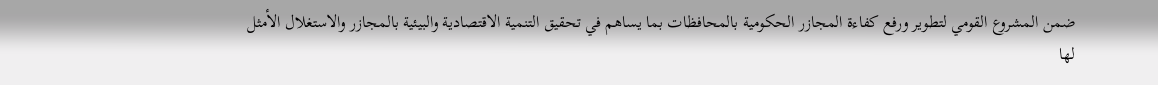ضمن المشروع القومي لتطوير ورفع كفاءة المجازر الحكومية بالمحافظات بما يساهم في تحقيق التنمية الاقتصادية والبيئية بالمجازر والاستغلال الأمثل لها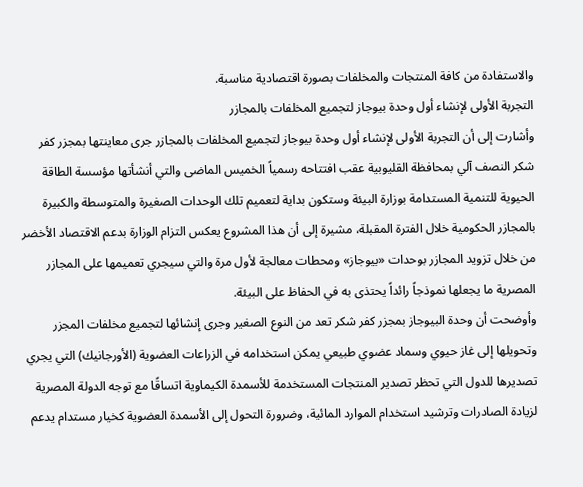والاستفادة من كافة المنتجات والمخلفات بصورة اقتصادية مناسبة.
التجربة الأولى لإنشاء أول وحدة بيوجاز لتجميع المخلفات بالمجازر
وأشارت إلى أن التجربة الأولى لإنشاء أول وحدة بيوجاز لتجميع المخلفات بالمجازر جرى معاينتها بمجزر كفر شكر النصف آلي بمحافظة القليوبية عقب افتتاحه رسمياً الخميس الماضى والتي أنشأتها مؤسسة الطاقة الحيوية للتنمية المستدامة بوزارة البيئة وستكون بداية لتعميم تلك الوحدات الصغيرة والمتوسطة والكبيرة بالمجازر الحكومية خلال الفترة المقبلة، مشيرة إلى أن هذا المشروع يعكس التزام الوزارة بدعم الاقتصاد الأخضر من خلال تزويد المجازر بوحدات «بيوجاز» ومحطات معالجة لأول مرة والتي سيجري تعميمها على المجازر المصرية ما يجعلها نموذجاً رائداً يحتذى به في الحفاظ على البيئة.
وأوضحت أن وحدة البيوجاز بمجزر كفر شكر تعد من النوع الصغير وجرى إنشائها لتجميع مخلفات المجزر وتحويلها إلى غاز حيوي وسماد عضوي طبيعي يمكن استخدامه في الزراعات العضوية (الأورجانيك) التي يجري تصديرها للدول التي تحظر تصدير المنتجات المستخدمة للأسمدة الكيماوية اتساقًا مع توجه الدولة المصرية لزيادة الصادرات وترشيد استخدام الموارد المائية، وضرورة التحول إلى الأسمدة العضوية كخيار مستدام يدعم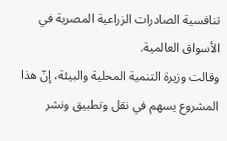تنافسية الصادرات الزراعية المصرية في الأسواق العالمية.
وقالت وزيرة التنمية المحلية والبيئة، إنّ هذا المشروع يسهم في نقل وتطبيق ونشر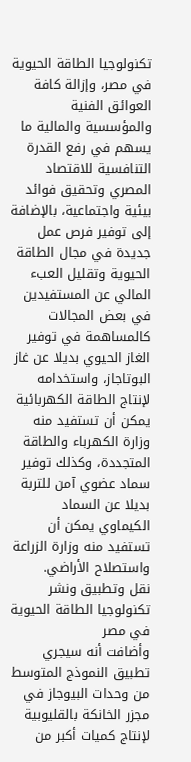تكنولوجيا الطاقة الحيوية في مصر، وإزالة كافة العوائق الفنية والمؤسسية والمالية ما يسهم في رفع القدرة التنافسية للاقتصاد المصري وتحقيق فوائد بيئية واجتماعية، بالإضافة إلى توفير فرص عمل جديدة في مجال الطاقة الحيوية وتقليل العبء المالي عن المستفيدين في بعض المجالات كالمساهمة في توفير الغاز الحيوي بديلا عن غاز البوتاجاز، واستخدامه لإنتاج الطاقة الكهربائية يمكن أن تستفيد منه وزارة الكهرباء والطاقة المتجددة، وكذلك توفير سماد عضوي آمن للتربة بديلا عن السماد الكيماوي يمكن أن تستفيد منه وزارة الزراعة واستصلاح الأراضي.
نقل وتطبيق ونشر تكنولوجيا الطاقة الحيوية في مصر
وأضافت أنه سيجري تطبيق النموذج المتوسط من وحدات البيوجاز في مجزر الخانكة بالقليوبية لإنتاج كميات أكبر من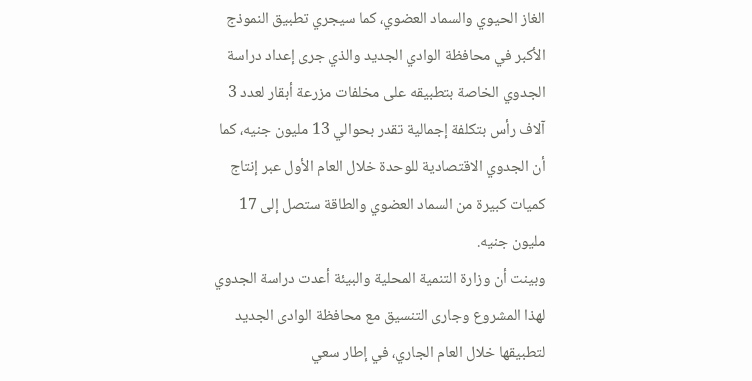الغاز الحيوي والسماد العضوي، كما سيجري تطبيق النموذج الأكبر في محافظة الوادي الجديد والذي جرى إعداد دراسة الجدوي الخاصة بتطبيقه على مخلفات مزرعة أبقار لعدد 3 آلاف رأس بتكلفة إجمالية تقدر بحوالي 13 مليون جنيه، كما أن الجدوي الاقتصادية للوحدة خلال العام الأول عبر إنتاج كميات كبيرة من السماد العضوي والطاقة ستصل إلى 17 مليون جنيه.
وبينت أن وزارة التنمية المحلية والبيئة أعدت دراسة الجدوي لهذا المشروع وجارى التنسيق مع محافظة الوادى الجديد لتطبيقها خلال العام الجاري، في إطار سعي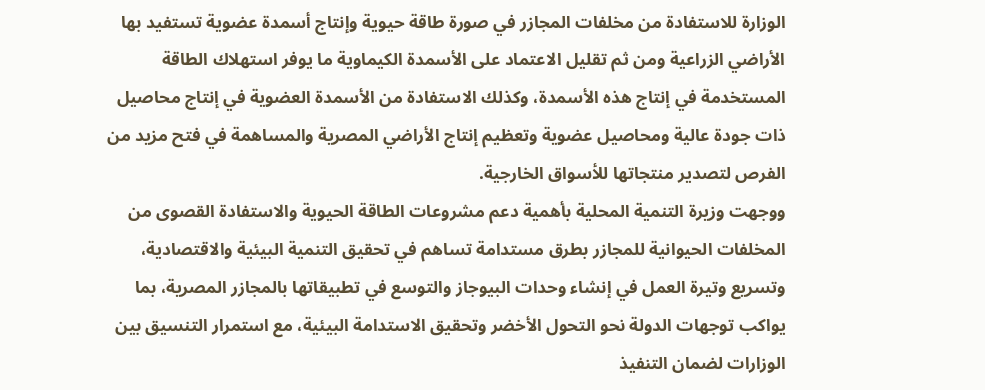الوزارة للاستفادة من مخلفات المجازر في صورة طاقة حيوية وإنتاج أسمدة عضوية تستفيد بها الأراضي الزراعية ومن ثم تقليل الاعتماد على الأسمدة الكيماوية ما يوفر استهلاك الطاقة المستخدمة في إنتاج هذه الأسمدة، وكذلك الاستفادة من الأسمدة العضوية في إنتاج محاصيل ذات جودة عالية ومحاصيل عضوية وتعظيم إنتاج الأراضي المصرية والمساهمة في فتح مزيد من الفرص لتصدير منتجاتها للأسواق الخارجية.
ووجهت وزيرة التنمية المحلية بأهمية دعم مشروعات الطاقة الحيوية والاستفادة القصوى من المخلفات الحيوانية للمجازر بطرق مستدامة تساهم في تحقيق التنمية البيئية والاقتصادية، وتسريع وتيرة العمل في إنشاء وحدات البيوجاز والتوسع في تطبيقاتها بالمجازر المصرية، بما يواكب توجهات الدولة نحو التحول الأخضر وتحقيق الاستدامة البيئية، مع استمرار التنسيق بين الوزارات لضمان التنفيذ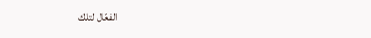الفعّال لتلك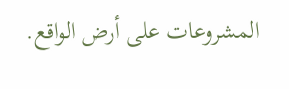المشروعات على أرض الواقع.